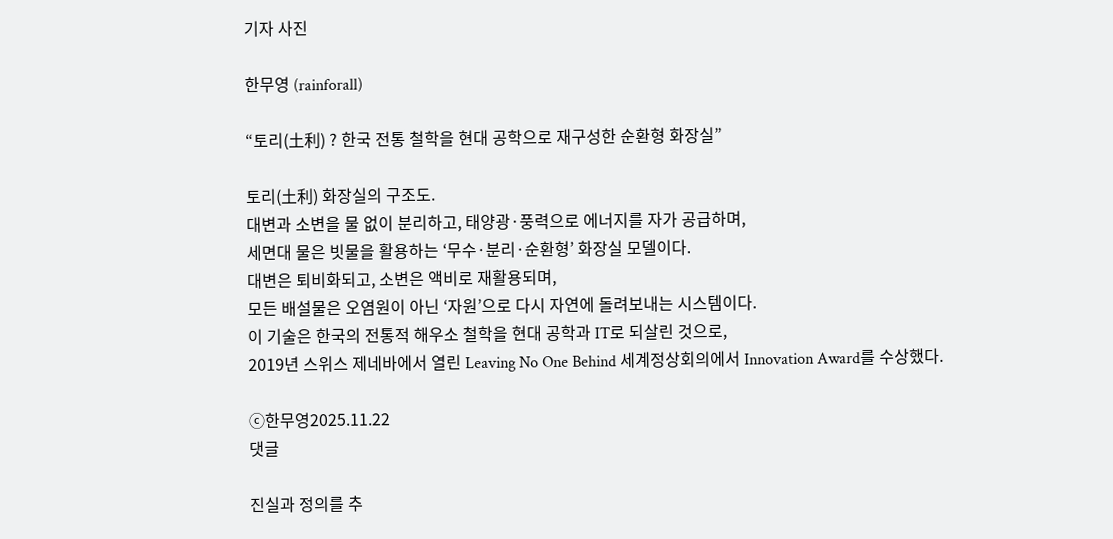기자 사진

한무영 (rainforall)

“토리(土利) ? 한국 전통 철학을 현대 공학으로 재구성한 순환형 화장실”

토리(土利) 화장실의 구조도.
대변과 소변을 물 없이 분리하고, 태양광·풍력으로 에너지를 자가 공급하며,
세면대 물은 빗물을 활용하는 ‘무수·분리·순환형’ 화장실 모델이다.
대변은 퇴비화되고, 소변은 액비로 재활용되며,
모든 배설물은 오염원이 아닌 ‘자원’으로 다시 자연에 돌려보내는 시스템이다.
이 기술은 한국의 전통적 해우소 철학을 현대 공학과 IT로 되살린 것으로,
2019년 스위스 제네바에서 열린 Leaving No One Behind 세계정상회의에서 Innovation Award를 수상했다.

ⓒ한무영2025.11.22
댓글

진실과 정의를 추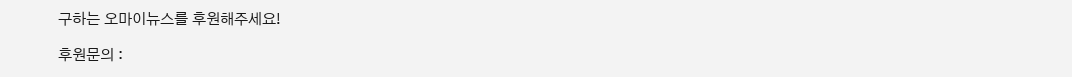구하는 오마이뉴스를 후원해주세요!

후원문의 :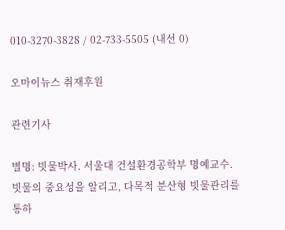010-3270-3828 / 02-733-5505 (내선 0)

오마이뉴스 취재후원

관련기사

별명: 빗물박사. 서울대 건설환경공학부 명예교수. 빗물의 중요성을 알리고, 다목적 분산형 빗물관리를 통하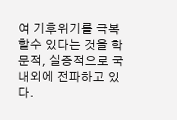여 기후위기를 극복할수 있다는 것을 학문적, 실증적으로 국내외에 전파하고 있다.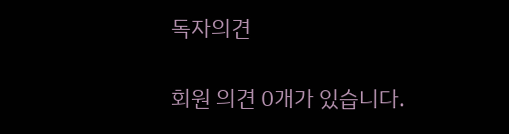독자의견

회원 의견 0개가 있습니다.